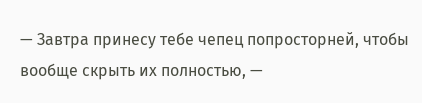— Завтра принесу тебе чепец попросторней, чтобы вообще скрыть их полностью, —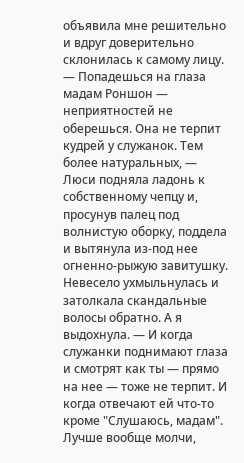объявила мне решительно и вдруг доверительно склонилась к самому лицу. — Попадешься на глаза мадам Роншон — неприятностей не оберешься. Она не терпит кудрей у служанок. Тем более натуральных, — Люси подняла ладонь к собственному чепцу и, просунув палец под волнистую оборку, поддела и вытянула из-под нее огненно-рыжую завитушку. Невесело ухмыльнулась и затолкала скандальные волосы обратно. А я выдохнула. — И когда служанки поднимают глаза и смотрят как ты — прямо на нее — тоже не терпит. И когда отвечают ей что-то кроме "Слушаюсь, мадам". Лучше вообще молчи,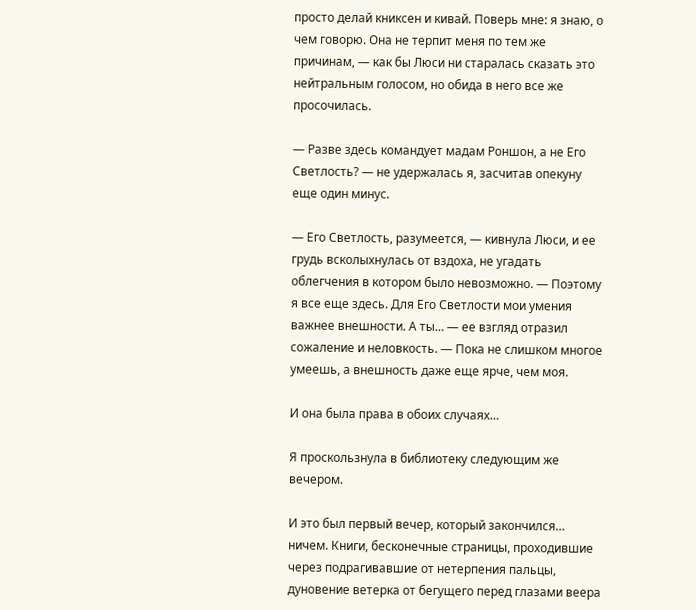просто делай книксен и кивай. Поверь мне: я знаю, о чем говорю. Она не терпит меня по тем же причинам, — как бы Люси ни старалась сказать это нейтральным голосом, но обида в него все же просочилась.

— Разве здесь командует мадам Роншон, а не Его Светлость? — не удержалась я, засчитав опекуну еще один минус.

— Его Светлость, разумеется, — кивнула Люси, и ее грудь всколыхнулась от вздоха, не угадать облегчения в котором было невозможно. — Поэтому я все еще здесь. Для Его Светлости мои умения важнее внешности. А ты… — ее взгляд отразил сожаление и неловкость. — Пока не слишком многое умеешь, а внешность даже еще ярче, чем моя.

И она была права в обоих случаях…

Я проскользнула в библиотеку следующим же вечером.

И это был первый вечер, который закончился… ничем. Книги, бесконечные страницы, проходившие через подрагивавшие от нетерпения пальцы, дуновение ветерка от бегущего перед глазами веера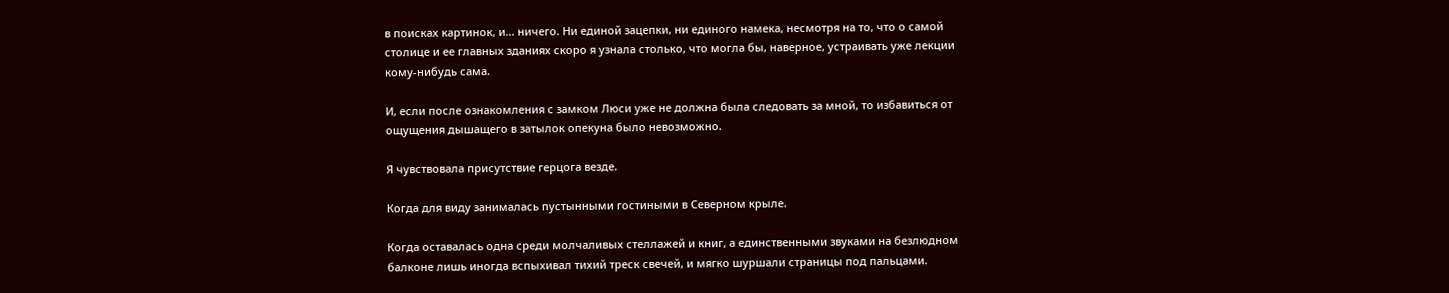в поисках картинок, и… ничего. Ни единой зацепки, ни единого намека, несмотря на то, что о самой столице и ее главных зданиях скоро я узнала столько, что могла бы, наверное, устраивать уже лекции кому-нибудь сама.

И, если после ознакомления с замком Люси уже не должна была следовать за мной, то избавиться от ощущения дышащего в затылок опекуна было невозможно.

Я чувствовала присутствие герцога везде.

Когда для виду занималась пустынными гостиными в Северном крыле.

Когда оставалась одна среди молчаливых стеллажей и книг, а единственными звуками на безлюдном балконе лишь иногда вспыхивал тихий треск свечей, и мягко шуршали страницы под пальцами.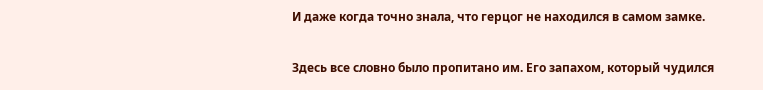И даже когда точно знала, что герцог не находился в самом замке.

Здесь все словно было пропитано им. Его запахом, который чудился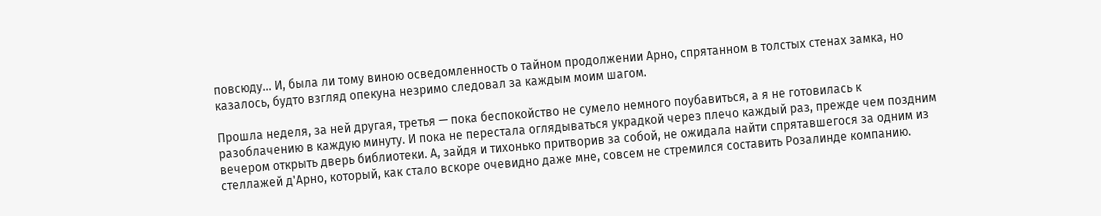повсюду… И, была ли тому виною осведомленность о тайном продолжении Арно, спрятанном в толстых стенах замка, но казалось, будто взгляд опекуна незримо следовал за каждым моим шагом.

Прошла неделя, за ней другая, третья — пока беспокойство не сумело немного поубавиться, а я не готовилась к разоблачению в каждую минуту. И пока не перестала оглядываться украдкой через плечо каждый раз, прежде чем поздним вечером открыть дверь библиотеки. А, зайдя и тихонько притворив за собой, не ожидала найти спрятавшегося за одним из стеллажей д'Арно, который, как стало вскоре очевидно даже мне, совсем не стремился составить Розалинде компанию.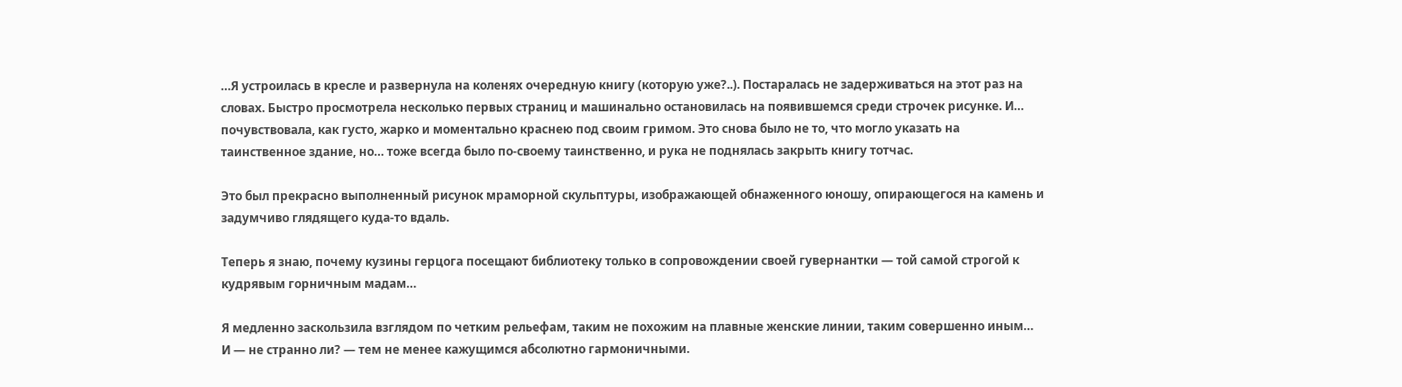…Я устроилась в кресле и развернула на коленях очередную книгу (которую уже?..). Постаралась не задерживаться на этот раз на словах. Быстро просмотрела несколько первых страниц и машинально остановилась на появившемся среди строчек рисунке. И… почувствовала, как густо, жарко и моментально краснею под своим гримом. Это снова было не то, что могло указать на таинственное здание, но… тоже всегда было по-своему таинственно, и рука не поднялась закрыть книгу тотчас.

Это был прекрасно выполненный рисунок мраморной скульптуры, изображающей обнаженного юношу, опирающегося на камень и задумчиво глядящего куда-то вдаль.

Теперь я знаю, почему кузины герцога посещают библиотеку только в сопровождении своей гувернантки — той самой строгой к кудрявым горничным мадам…

Я медленно заскользила взглядом по четким рельефам, таким не похожим на плавные женские линии, таким совершенно иным… И — не странно ли? — тем не менее кажущимся абсолютно гармоничными.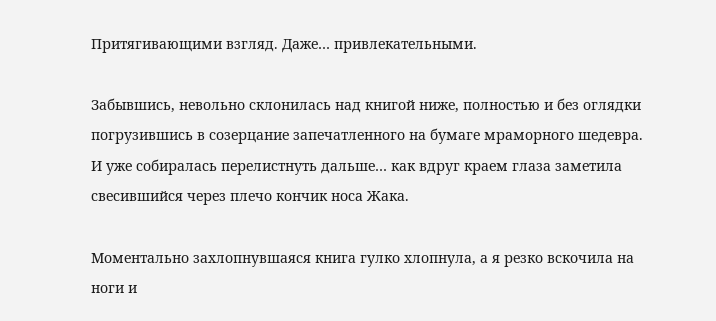Притягивающими взгляд. Даже… привлекательными.

Забывшись, невольно склонилась над книгой ниже, полностью и без оглядки погрузившись в созерцание запечатленного на бумаге мраморного шедевра. И уже собиралась перелистнуть дальше… как вдруг краем глаза заметила свесившийся через плечо кончик носа Жака.

Моментально захлопнувшаяся книга гулко хлопнула, а я резко вскочила на ноги и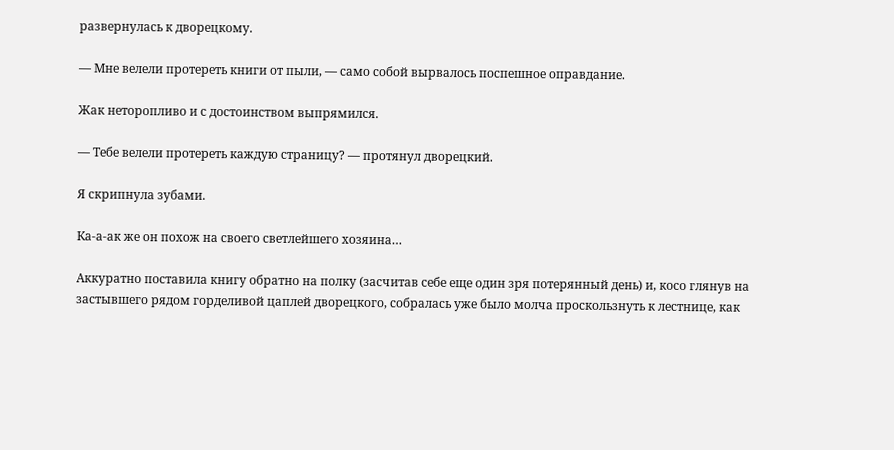развернулась к дворецкому.

— Мне велели протереть книги от пыли, — само собой вырвалось поспешное оправдание.

Жак неторопливо и с достоинством выпрямился.

— Тебе велели протереть каждую страницу? — протянул дворецкий.

Я скрипнула зубами.

Ка-а-ак же он похож на своего светлейшего хозяина…

Аккуратно поставила книгу обратно на полку (засчитав себе еще один зря потерянный день) и, косо глянув на застывшего рядом горделивой цаплей дворецкого, собралась уже было молча проскользнуть к лестнице, как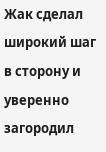Жак сделал широкий шаг в сторону и уверенно загородил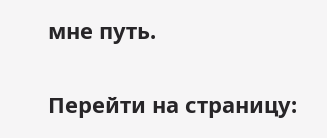мне путь.

Перейти на страницу: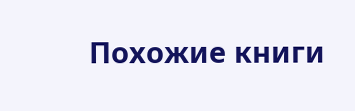Похожие книги